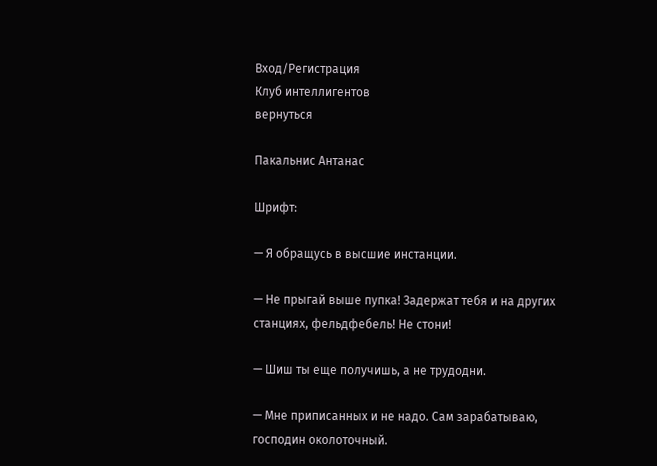Вход/Регистрация
Клуб интеллигентов
вернуться

Пакальнис Антанас

Шрифт:

— Я обращусь в высшие инстанции.

— Не прыгай выше пупка! Задержат тебя и на других станциях, фельдфебель! Не стони!

— Шиш ты еще получишь, а не трудодни.

— Мне приписанных и не надо. Сам зарабатываю, господин околоточный.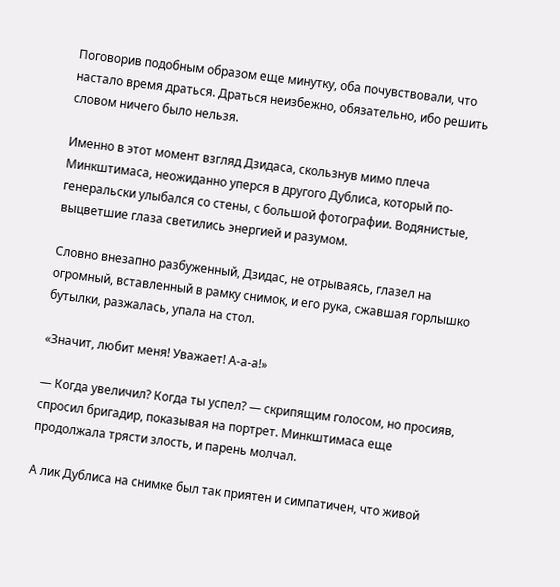Поговорив подобным образом еще минутку, оба почувствовали, что настало время драться. Драться неизбежно, обязательно, ибо решить словом ничего было нельзя.

Именно в этот момент взгляд Дзидаса, скользнув мимо плеча Минкштимаса, неожиданно уперся в другого Дублиса, который по-генеральски улыбался со стены, с большой фотографии. Водянистые, выцветшие глаза светились энергией и разумом.

Словно внезапно разбуженный, Дзидас, не отрываясь, глазел на огромный, вставленный в рамку снимок, и его рука, сжавшая горлышко бутылки, разжалась, упала на стол.

«Значит, любит меня! Уважает! А-а-а!»

— Когда увеличил? Когда ты успел? — скрипящим голосом, но просияв, спросил бригадир, показывая на портрет. Минкштимаса еще продолжала трясти злость, и парень молчал.

А лик Дублиса на снимке был так приятен и симпатичен, что живой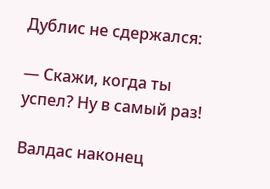Дублис не сдержался:

— Скажи, когда ты успел? Ну в самый раз!

Валдас наконец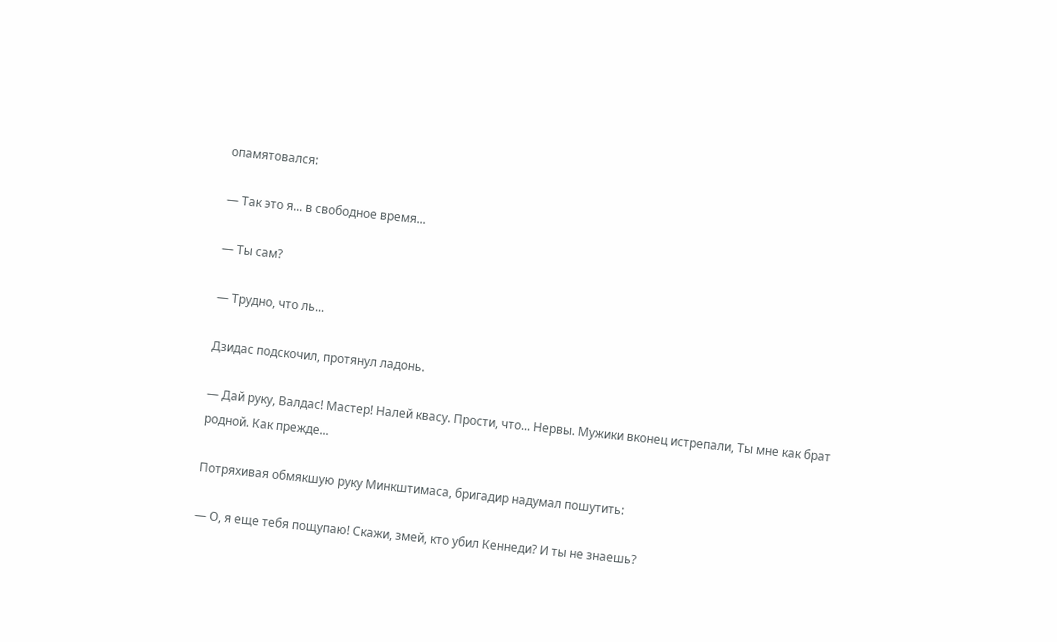опамятовался:

— Так это я... в свободное время...

— Ты сам?

— Трудно, что ль...

Дзидас подскочил, протянул ладонь.

— Дай руку, Валдас! Мастер! Налей квасу. Прости, что... Нервы. Мужики вконец истрепали, Ты мне как брат родной. Как прежде...

Потряхивая обмякшую руку Минкштимаса, бригадир надумал пошутить:

— О, я еще тебя пощупаю! Скажи, змей, кто убил Кеннеди? И ты не знаешь?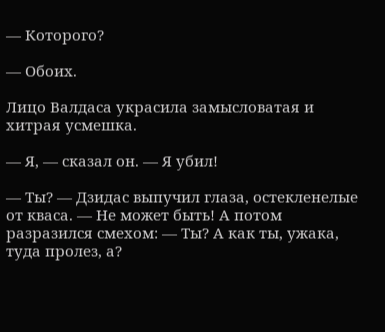— Которого?

— Обоих.

Лицо Валдаса украсила замысловатая и хитрая усмешка.

— Я, — сказал он. — Я убил!

— Ты? — Дзидас выпучил глаза, остекленелые от кваса. — Не может быть! А потом разразился смехом: — Ты? А как ты, ужака, туда пролез, а?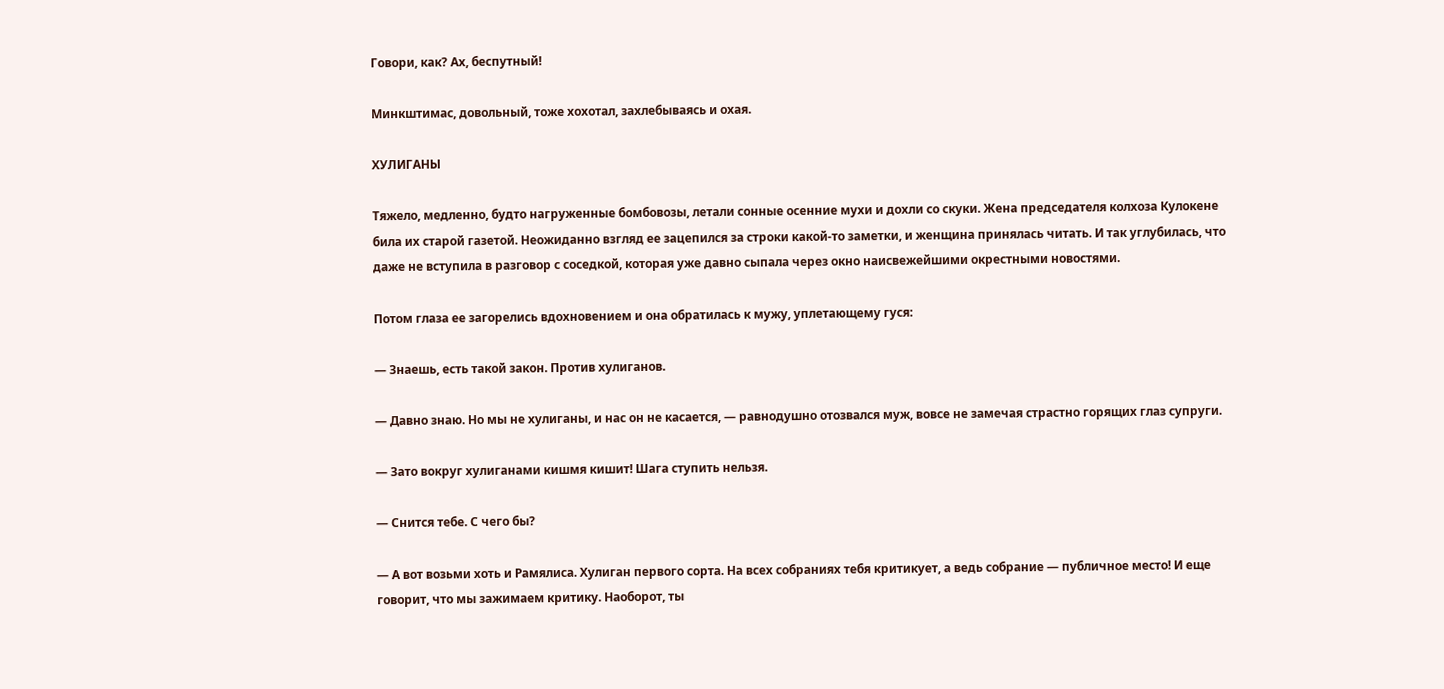Говори, как? Ах, беспутный!

Минкштимас, довольный, тоже хохотал, захлебываясь и охая.

ХУЛИГАНЫ

Тяжело, медленно, будто нагруженные бомбовозы, летали сонные осенние мухи и дохли со скуки. Жена председателя колхоза Кулокене била их старой газетой. Неожиданно взгляд ее зацепился за строки какой-то заметки, и женщина принялась читать. И так углубилась, что даже не вступила в разговор с соседкой, которая уже давно сыпала через окно наисвежейшими окрестными новостями.

Потом глаза ее загорелись вдохновением и она обратилась к мужу, уплетающему гуся:

— Знаешь, есть такой закон. Против хулиганов.

— Давно знаю. Но мы не хулиганы, и нас он не касается, — равнодушно отозвался муж, вовсе не замечая страстно горящих глаз супруги.

— Зато вокруг хулиганами кишмя кишит! Шага ступить нельзя.

— Снится тебе. С чего бы?

— А вот возьми хоть и Рамялиса. Хулиган первого сорта. На всех собраниях тебя критикует, а ведь собрание — публичное место! И еще говорит, что мы зажимаем критику. Наоборот, ты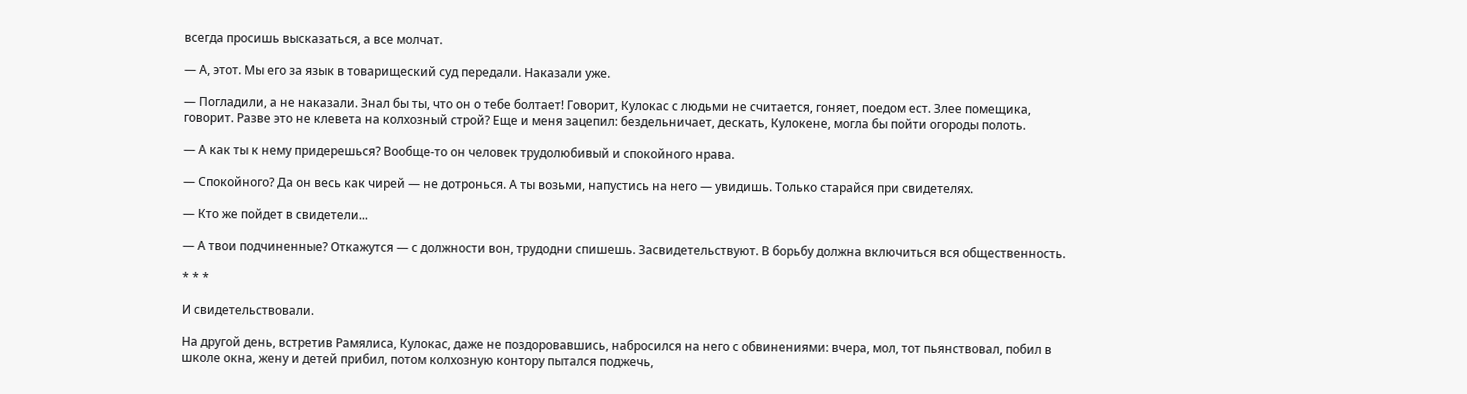всегда просишь высказаться, а все молчат.

— А, этот. Мы его за язык в товарищеский суд передали. Наказали уже.

— Погладили, а не наказали. Знал бы ты, что он о тебе болтает! Говорит, Кулокас с людьми не считается, гоняет, поедом ест. Злее помещика, говорит. Разве это не клевета на колхозный строй? Еще и меня зацепил: бездельничает, дескать, Кулокене, могла бы пойти огороды полоть.

— А как ты к нему придерешься? Вообще-то он человек трудолюбивый и спокойного нрава.

— Спокойного? Да он весь как чирей — не дотронься. А ты возьми, напустись на него — увидишь. Только старайся при свидетелях.

— Кто же пойдет в свидетели...

— А твои подчиненные? Откажутся — с должности вон, трудодни спишешь. Засвидетельствуют. В борьбу должна включиться вся общественность.

* * *

И свидетельствовали.

На другой день, встретив Рамялиса, Кулокас, даже не поздоровавшись, набросился на него с обвинениями: вчера, мол, тот пьянствовал, побил в школе окна, жену и детей прибил, потом колхозную контору пытался поджечь,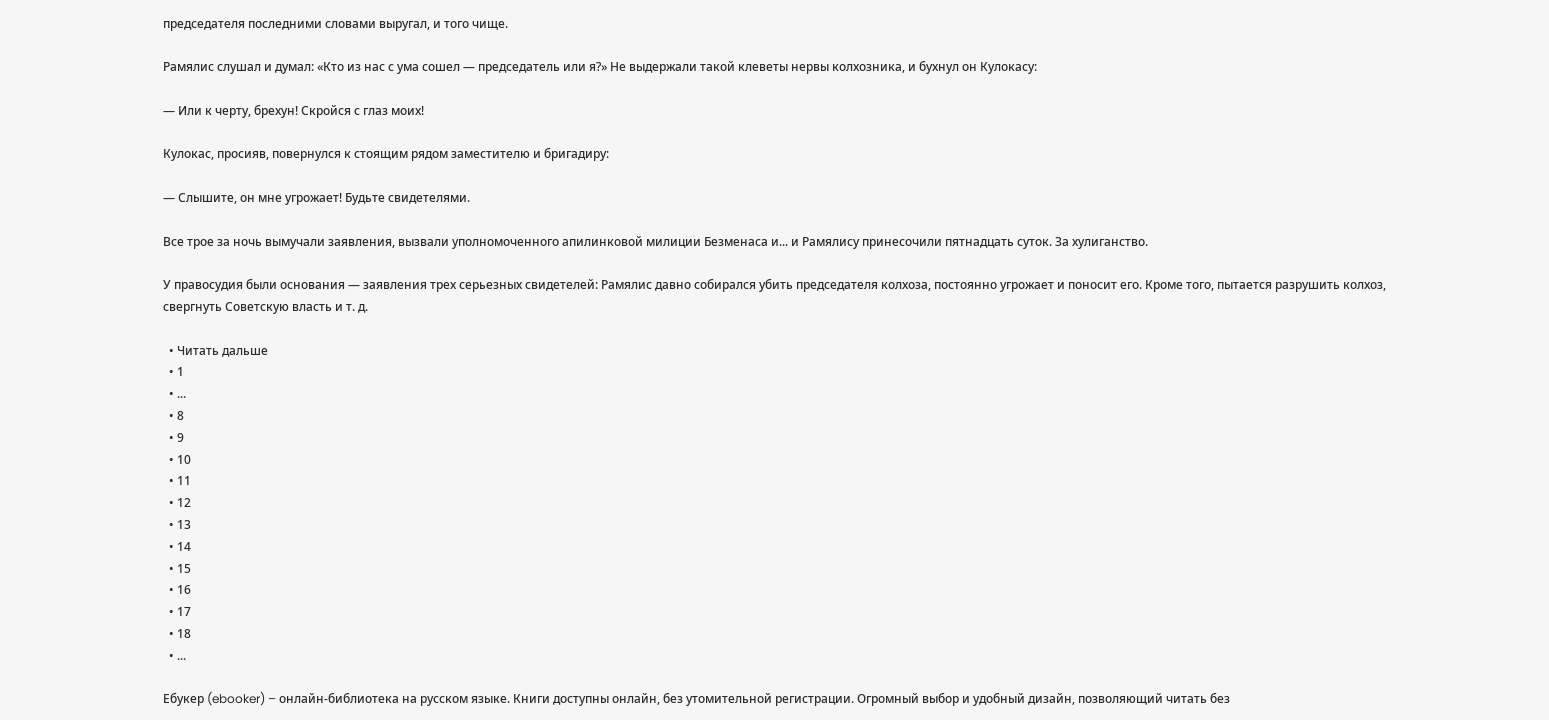председателя последними словами выругал, и того чище.

Рамялис слушал и думал: «Кто из нас с ума сошел — председатель или я?» Не выдержали такой клеветы нервы колхозника, и бухнул он Кулокасу:

— Или к черту, брехун! Скройся с глаз моих!

Кулокас, просияв, повернулся к стоящим рядом заместителю и бригадиру:

— Слышите, он мне угрожает! Будьте свидетелями.

Все трое за ночь вымучали заявления, вызвали уполномоченного апилинковой милиции Безменаса и... и Рамялису принесочили пятнадцать суток. За хулиганство.

У правосудия были основания — заявления трех серьезных свидетелей: Рамялис давно собирался убить председателя колхоза, постоянно угрожает и поносит его. Кроме того, пытается разрушить колхоз, свергнуть Советскую власть и т. д.

  • Читать дальше
  • 1
  • ...
  • 8
  • 9
  • 10
  • 11
  • 12
  • 13
  • 14
  • 15
  • 16
  • 17
  • 18
  • ...

Ебукер (ebooker) – онлайн-библиотека на русском языке. Книги доступны онлайн, без утомительной регистрации. Огромный выбор и удобный дизайн, позволяющий читать без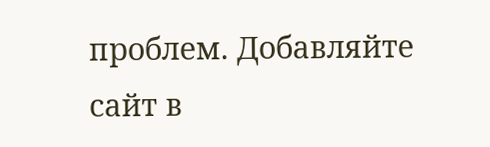проблем. Добавляйте сайт в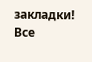закладки! Все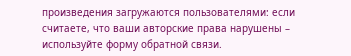произведения загружаются пользователями: если считаете, что ваши авторские права нарушены – используйте форму обратной связи.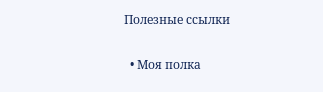Полезные ссылки

  • Моя полка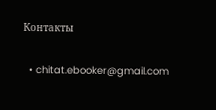Контакты

  • chitat.ebooker@gmail.com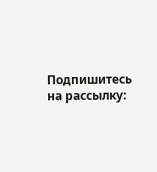Подпишитесь на рассылку: